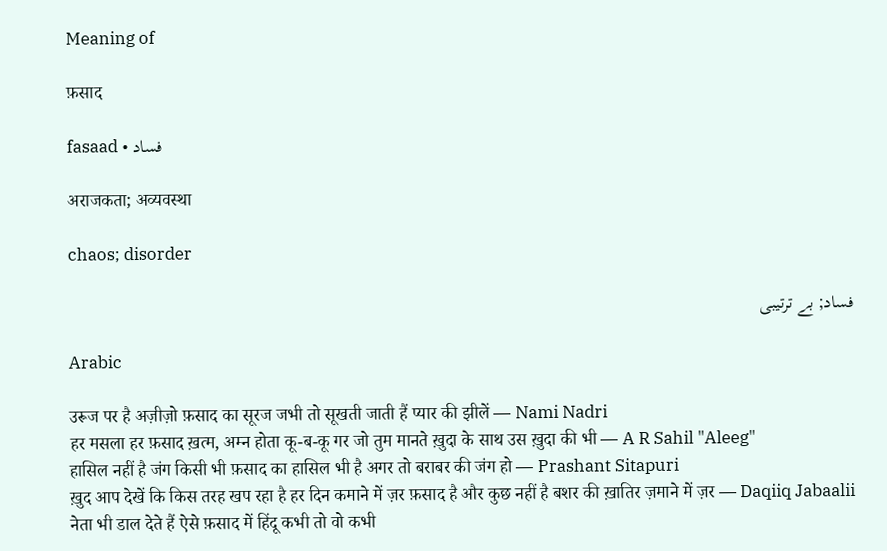Meaning of

फ़साद

fasaad • فساد

अराजकता; अव्यवस्था

chaos; disorder

فساد; بے ترتیبی

Arabic

उरूज पर है अज़ीज़ो फ़साद का सूरज जभी तो सूखती जाती हैं प्यार की झीलें — Nami Nadri
हर मसला हर फ़साद ख़त्म, अम्न होता कू-ब-कू गर जो तुम मानते ख़ुदा के साथ उस ख़ुदा की भी — A R Sahil "Aleeg"
हासिल नहीं है जंग किसी भी फ़साद का हासिल भी है अगर तो बराबर की जंग हो — Prashant Sitapuri
ख़ुद आप देखें कि किस तरह खप रहा है हर दिन कमाने में ज़र फ़साद है और कुछ नहीं है बशर की ख़ातिर ज़माने में ज़र — Daqiiq Jabaalii
नेता भी डाल देते हैं ऐसे फ़साद में हिंदू कभी तो वो कभी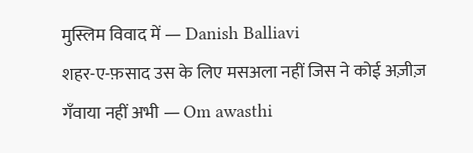मुस्लिम विवाद में — Danish Balliavi
शहर-ए-फ़साद उस के लिए मसअला नहीं जिस ने कोई अज़ीज़ गँवाया नहीं अभी — Om awasthi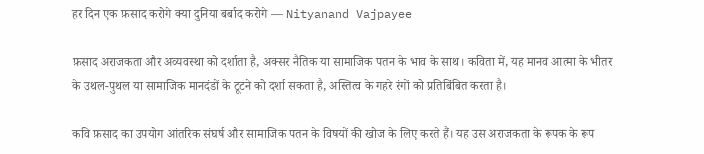हर दिन एक फ़साद करोगे क्या दुनिया बर्बाद करोगे — Nityanand Vajpayee

फ़साद अराजकता और अव्यवस्था को दर्शाता है, अक्सर नैतिक या सामाजिक पतन के भाव के साथ। कविता में, यह मानव आत्मा के भीतर के उथल-पुथल या सामाजिक मानदंडों के टूटने को दर्शा सकता है, अस्तित्व के गहरे रंगों को प्रतिबिंबित करता है।

कवि फ़साद का उपयोग आंतरिक संघर्ष और सामाजिक पतन के विषयों की खोज के लिए करते हैं। यह उस अराजकता के रूपक के रूप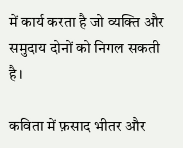में कार्य करता है जो व्यक्ति और समुदाय दोनों को निगल सकती है।

कविता में फ़साद भीतर और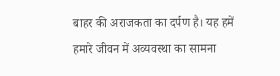बाहर की अराजकता का दर्पण है। यह हमें हमारे जीवन में अव्यवस्था का सामना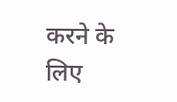करने के लिए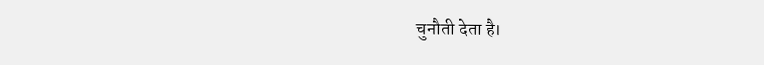चुनौती देता है।